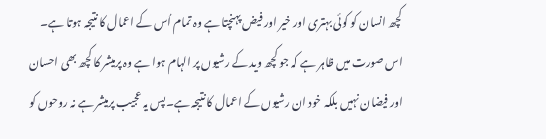کچھ انسان کو کوئی بہتری اور خیر اور فیض پہنچتا ہے وہ تمام اُس کے اعمال کا نتیجہ ہوتا ہے۔ اس صورت میں ظاہر ہے کہ جو کچھ وید کے رشیوں پر الہام ہوا ہے وہ پرمیشر کا کچھ بھی احسان اور فیضان نہیں بلکہ خود ان رشیوں کے اعمال کا نتیجہ ہے۔پس یہ عجیب پرمیشر ہے نہ روحوں کو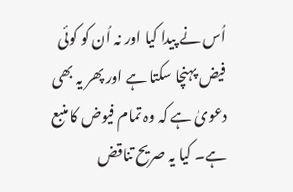اُس نے پیدا کیا اور نہ اُن کو کوئی فیض پہنچا سکتا ہے اور پھر یہ بھی دعویٰ ہے کہ وہ تمام فیوض کا منبع ہے۔ کیا یہ صریح تناقض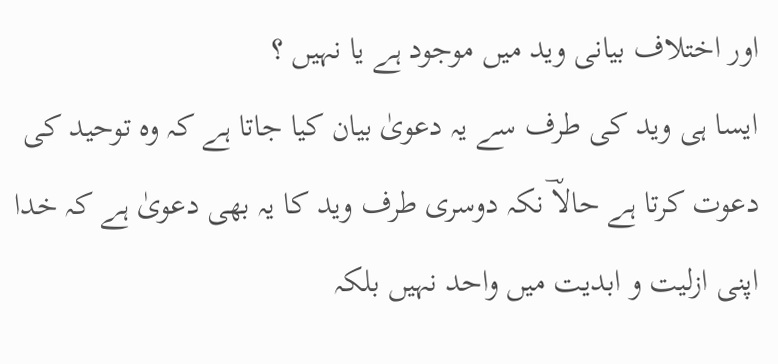اور اختلاف بیانی وید میں موجود ہے یا نہیں ؟
ایسا ہی وید کی طرف سے یہ دعویٰ بیان کیا جاتا ہے کہ وہ توحید کی دعوت کرتا ہے حالاؔ نکہ دوسری طرف وید کا یہ بھی دعویٰ ہے کہ خدا اپنی ازلیت و ابدیت میں واحد نہیں بلکہ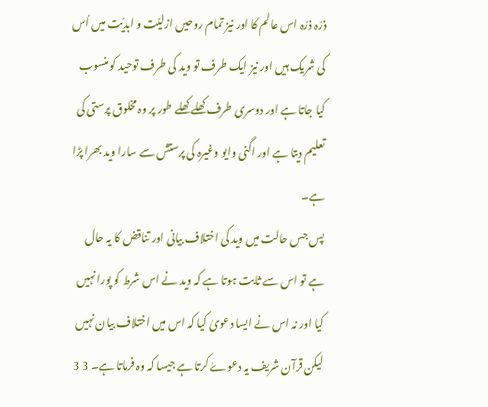ذرّہ ذرّہ اس عالم کا اور نیز تمام روحیں ازلیّت و ابدیّت میں اُس کی شریک ہیں اور نیز ایک طرف تو وید کی طرف توحید کو منسوب کیا جاتا ہے اور دوسری طرف کھلے کھلے طور پر وہ مخلوق پرستی کی تعلیم دیتا ہے اور اگنی وایو وغیرہ کی پرستش سے سارا وید بھرا پڑا ہے۔
پس جس حالت میں وید کی اختلاف بیانی اور تناقض کا یہ حال ہے تو اس سے ثابت ہوتا ہے کہ وید نے اس شرط کو پورا نہیں کیا اور نہ اس نے ایسا دعویٰ کیا کہ اس میں اختلاف بیان نہیں لیکن قرآن شریف یہ دعوےٰ کرتا ہے جیسا کہ وہ فرماتا ہے۔ 3 3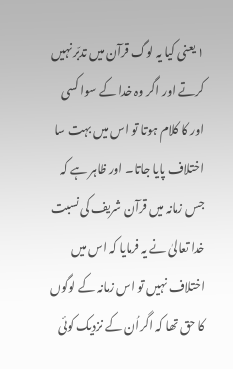۱ یعنی کیا یہ لوگ قرآن میں تدبّر نہیں کرتے اور اگر وہ خدا کے سوا کسی اور کا کلام ہوتا تو اس میں بہت سا اختلاف پایا جاتا۔ اور ظاہر ہے کہ جس زمانہ میں قرآن شریف کی نسبت خدا تعالیٰ نے یہ فرمایا کہ اس میں اختلاف نہیں تو اس زمانہ کے لوگوں کا حق تھا کہ اگراُن کے نزدیک کوئی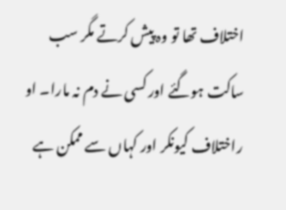اختلاف تھا تو وہ پیش کرتے مگر سب ساکت ہوگئے اور کسی نے دم نہ مارا۔ او راختلاف کیونکر اور کہاں سے ممکن ہے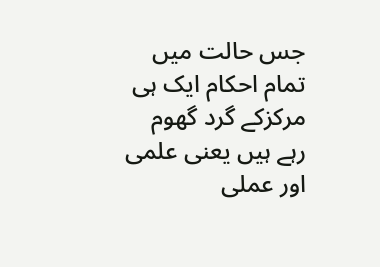جس حالت میں تمام احکام ایک ہی مرکزکے گرد گھوم رہے ہیں یعنی علمی اور عملی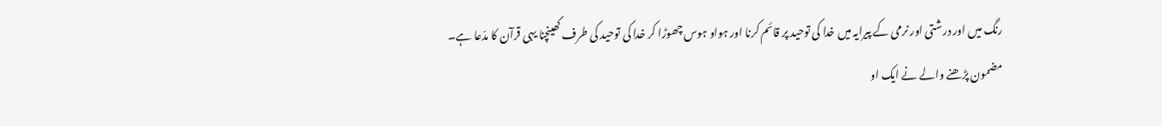رنگ میں اور درشتی اور نرمی کے پیرایہ میں خدا کی توحید پر قائم کرنا اور ہواو ہوس چھوڑا کر خدا کی توحید کی طرف کھینچنا یہی قرآن کا مدّعا ہے۔
مضمون پڑھنے والے نے ایک او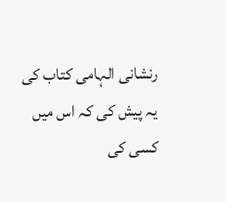رنشانی الہامی کتاب کی یہ پیش کی کہ اس میں کسی کی